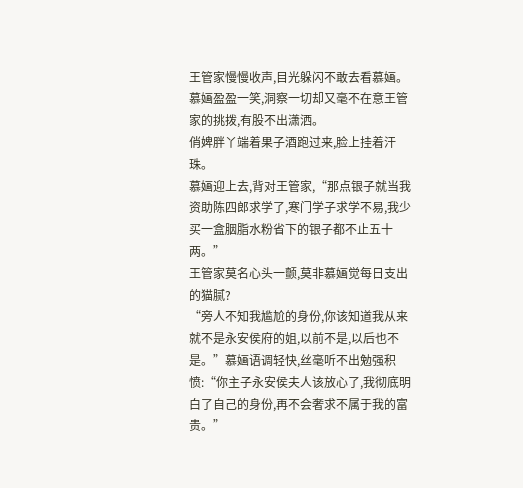王管家慢慢收声,目光躲闪不敢去看慕婳。
慕婳盈盈一笑,洞察一切却又毫不在意王管家的挑拨,有股不出潇洒。
俏婢胖丫端着果子酒跑过来,脸上挂着汗珠。
慕婳迎上去,背对王管家,“那点银子就当我资助陈四郎求学了,寒门学子求学不易,我少买一盒胭脂水粉省下的银子都不止五十两。”
王管家莫名心头一颤,莫非慕婳觉每日支出的猫腻?
“旁人不知我尴尬的身份,你该知道我从来就不是永安侯府的姐,以前不是,以后也不是。”慕婳语调轻快,丝毫听不出勉强积愤:“你主子永安侯夫人该放心了,我彻底明白了自己的身份,再不会奢求不属于我的富贵。”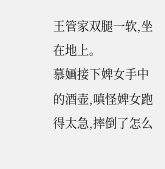王管家双腿一软,坐在地上。
慕婳接下婢女手中的酒壶,嗔怪婢女跑得太急,摔倒了怎么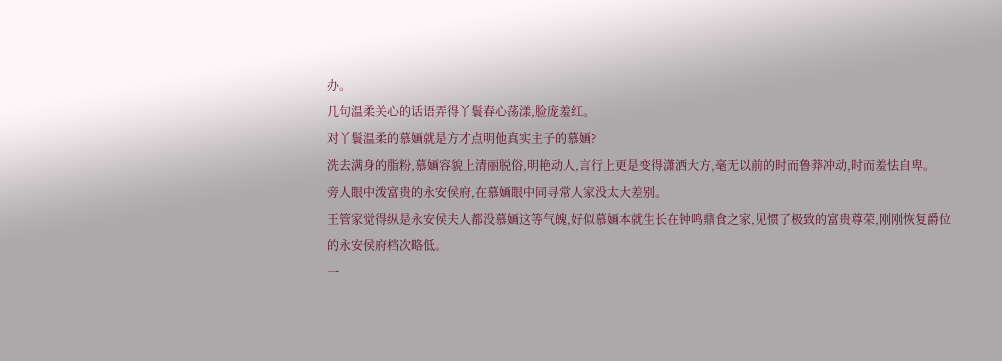办。
几句温柔关心的话语弄得丫鬟春心荡漾,脸庞羞红。
对丫鬟温柔的慕婳就是方才点明他真实主子的慕婳?
洗去满身的脂粉,慕婳容貌上清丽脱俗,明艳动人,言行上更是变得潇洒大方,毫无以前的时而鲁莽冲动,时而羞怯自卑。
旁人眼中泼富贵的永安侯府,在慕婳眼中同寻常人家没太大差别。
王管家觉得纵是永安侯夫人都没慕婳这等气魄,好似慕婳本就生长在钟鸣鼎食之家,见惯了极致的富贵尊荣,刚刚恢复爵位的永安侯府档次略低。
一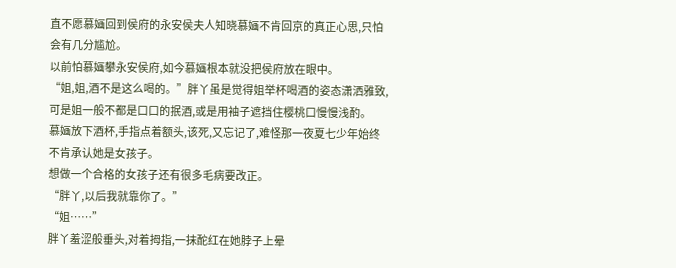直不愿慕婳回到侯府的永安侯夫人知晓慕婳不肯回京的真正心思,只怕会有几分尴尬。
以前怕慕婳攀永安侯府,如今慕婳根本就没把侯府放在眼中。
“姐,姐,酒不是这么喝的。”胖丫虽是觉得姐举杯喝酒的姿态潇洒雅致,可是姐一般不都是口口的抿酒,或是用袖子遮挡住樱桃口慢慢浅酌。
慕婳放下酒杯,手指点着额头,该死,又忘记了,难怪那一夜夏七少年始终不肯承认她是女孩子。
想做一个合格的女孩子还有很多毛病要改正。
“胖丫,以后我就靠你了。”
“姐……”
胖丫羞涩般垂头,对着拇指,一抹酡红在她脖子上晕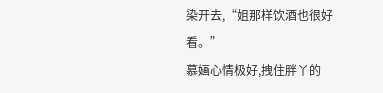染开去,“姐那样饮酒也很好看。”
慕婳心情极好,拽住胖丫的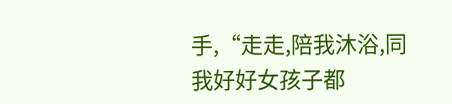手,“走走,陪我沐浴,同我好好女孩子都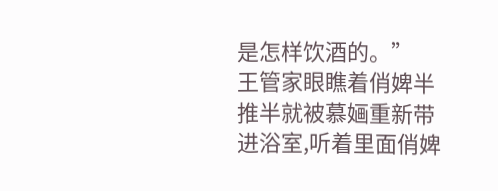是怎样饮酒的。”
王管家眼瞧着俏婢半推半就被慕婳重新带进浴室,听着里面俏婢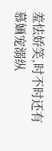羞怯娇笑,时不时还有慕婳宠溺纵